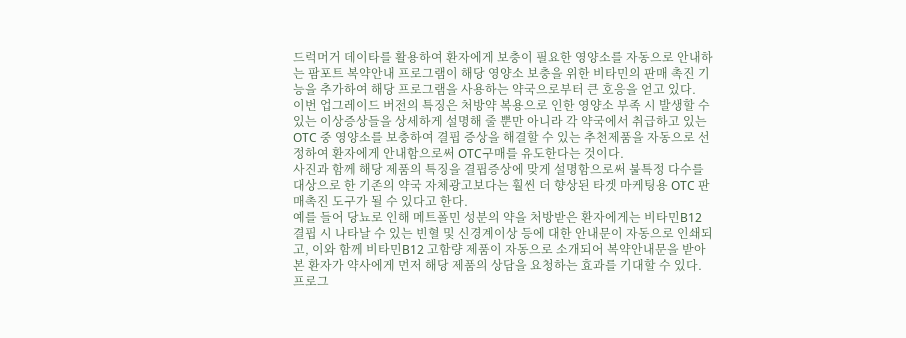드럭머거 데이타를 활용하여 환자에게 보충이 필요한 영양소를 자동으로 안내하는 팜포트 복약안내 프로그램이 해당 영양소 보충을 위한 비타민의 판매 촉진 기능을 추가하여 해당 프로그램을 사용하는 약국으로부터 큰 호응을 얻고 있다.
이번 업그레이드 버전의 특징은 처방약 복용으로 인한 영양소 부족 시 발생할 수 있는 이상증상들을 상세하게 설명해 줄 뿐만 아니라 각 약국에서 취급하고 있는 OTC 중 영양소를 보충하여 결핍 증상을 해결할 수 있는 추천제품을 자동으로 선정하여 환자에게 안내함으로써 OTC구매를 유도한다는 것이다.
사진과 함께 해당 제품의 특징을 결핍증상에 맞게 설명함으로써 불특정 다수를 대상으로 한 기존의 약국 자체광고보다는 훨씬 더 향상된 타겟 마케팅용 OTC 판매촉진 도구가 될 수 있다고 한다.
예를 들어 당뇨로 인해 메트폴민 성분의 약을 처방받은 환자에게는 비타민B12 결핍 시 나타날 수 있는 빈혈 및 신경계이상 등에 대한 안내문이 자동으로 인쇄되고, 이와 함께 비타민B12 고함량 제품이 자동으로 소개되어 복약안내문을 받아본 환자가 약사에게 먼저 해당 제품의 상담을 요청하는 효과를 기대할 수 있다.
프로그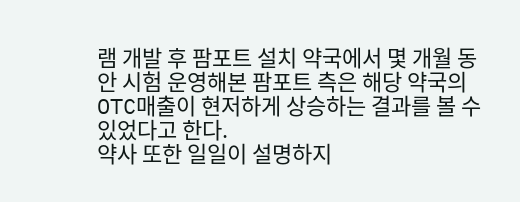램 개발 후 팜포트 설치 약국에서 몇 개월 동안 시험 운영해본 팜포트 측은 해당 약국의 OTC매출이 현저하게 상승하는 결과를 볼 수 있었다고 한다.
약사 또한 일일이 설명하지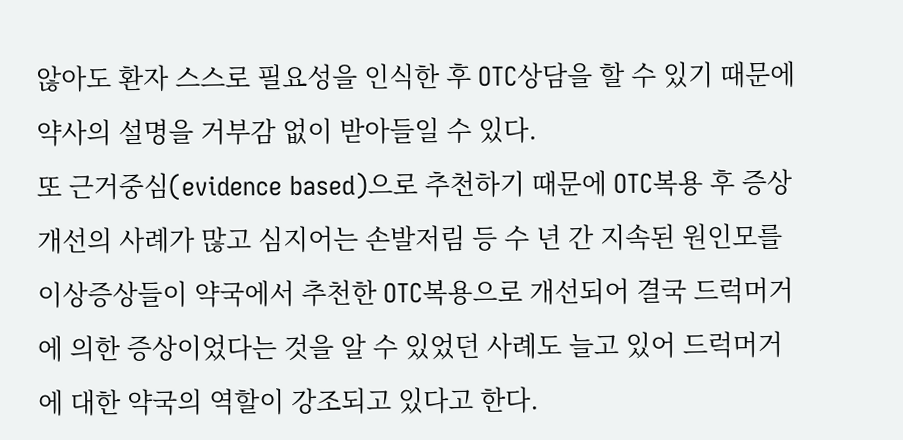않아도 환자 스스로 필요성을 인식한 후 OTC상담을 할 수 있기 때문에 약사의 설명을 거부감 없이 받아들일 수 있다.
또 근거중심(evidence based)으로 추천하기 때문에 OTC복용 후 증상개선의 사례가 많고 심지어는 손발저림 등 수 년 간 지속된 원인모를 이상증상들이 약국에서 추천한 OTC복용으로 개선되어 결국 드럭머거에 의한 증상이었다는 것을 알 수 있었던 사례도 늘고 있어 드럭머거에 대한 약국의 역할이 강조되고 있다고 한다.